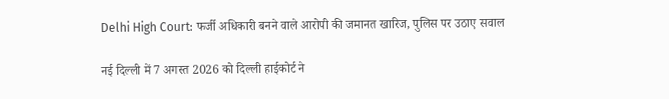Delhi High Court: फर्जी अधिकारी बनने वाले आरोपी की जमानत खारिज, पुलिस पर उठाए सवाल

नई दिल्ली में 7 अगस्त 2026 को दिल्ली हाईकोर्ट ने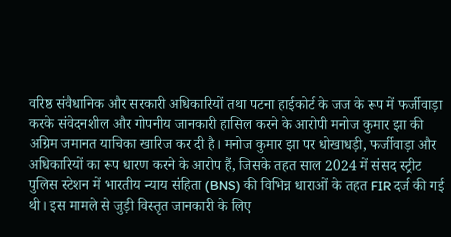वरिष्ठ संवैधानिक और सरकारी अधिकारियों तथा पटना हाईकोर्ट के जज के रूप में फर्जीवाड़ा करके संवेदनशील और गोपनीय जानकारी हासिल करने के आरोपी मनोज कुमार झा की अग्रिम जमानत याचिका खारिज कर दी है। मनोज कुमार झा पर धोखाधड़ी, फर्जीवाड़ा और अधिकारियों का रूप धारण करने के आरोप हैं, जिसके तहत साल 2024 में संसद स्ट्रीट पुलिस स्टेशन में भारतीय न्याय संहिता (BNS) की विभिन्न धाराओं के तहत FIR दर्ज की गई थी। इस मामले से जुड़ी विस्तृत जानकारी के लिए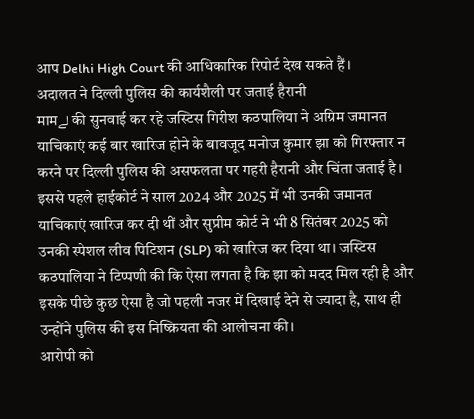आप Delhi High Court की आधिकारिक रिपोर्ट देख सकते हैं।
अदालत ने दिल्ली पुलिस की कार्यशैली पर जताई हैरानी
मामلے की सुनवाई कर रहे जस्टिस गिरीश कठपालिया ने अग्रिम जमानत याचिकाएं कई बार खारिज होने के बावजूद मनोज कुमार झा को गिरफ्तार न करने पर दिल्ली पुलिस की असफलता पर गहरी हैरानी और चिंता जताई है। इससे पहले हाईकोर्ट ने साल 2024 और 2025 में भी उनकी जमानत याचिकाएं खारिज कर दी थीं और सुप्रीम कोर्ट ने भी 8 सितंबर 2025 को उनकी स्पेशल लीव पिटिशन (SLP) को खारिज कर दिया था। जस्टिस कठपालिया ने टिप्पणी की कि ऐसा लगता है कि झा को मदद मिल रही है और इसके पीछे कुछ ऐसा है जो पहली नजर में दिखाई देने से ज्यादा है, साथ ही उन्होंने पुलिस की इस निष्क्रियता की आलोचना की।
आरोपी को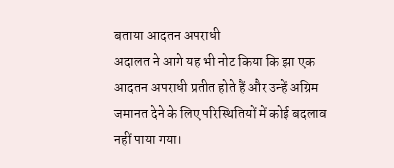बताया आदतन अपराधी
अदालत ने आगे यह भी नोट किया कि झा एक आदतन अपराधी प्रतीत होते हैं और उन्हें अग्रिम जमानत देने के लिए परिस्थितियों में कोई बदलाव नहीं पाया गया।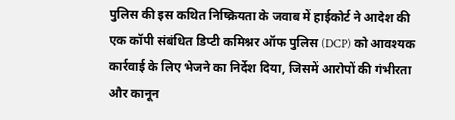पुलिस की इस कथित निष्क्रियता के जवाब में हाईकोर्ट ने आदेश की एक कॉपी संबंधित डिप्टी कमिश्नर ऑफ पुलिस (DCP) को आवश्यक कार्रवाई के लिए भेजने का निर्देश दिया, जिसमें आरोपों की गंभीरता और कानून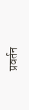प्रवर्तन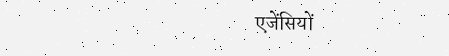एजेंसियों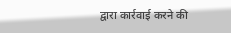द्वारा कार्रवाई करने की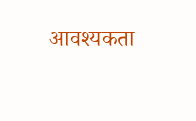आवश्यकता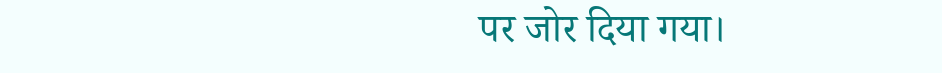पर जोर दिया गया।